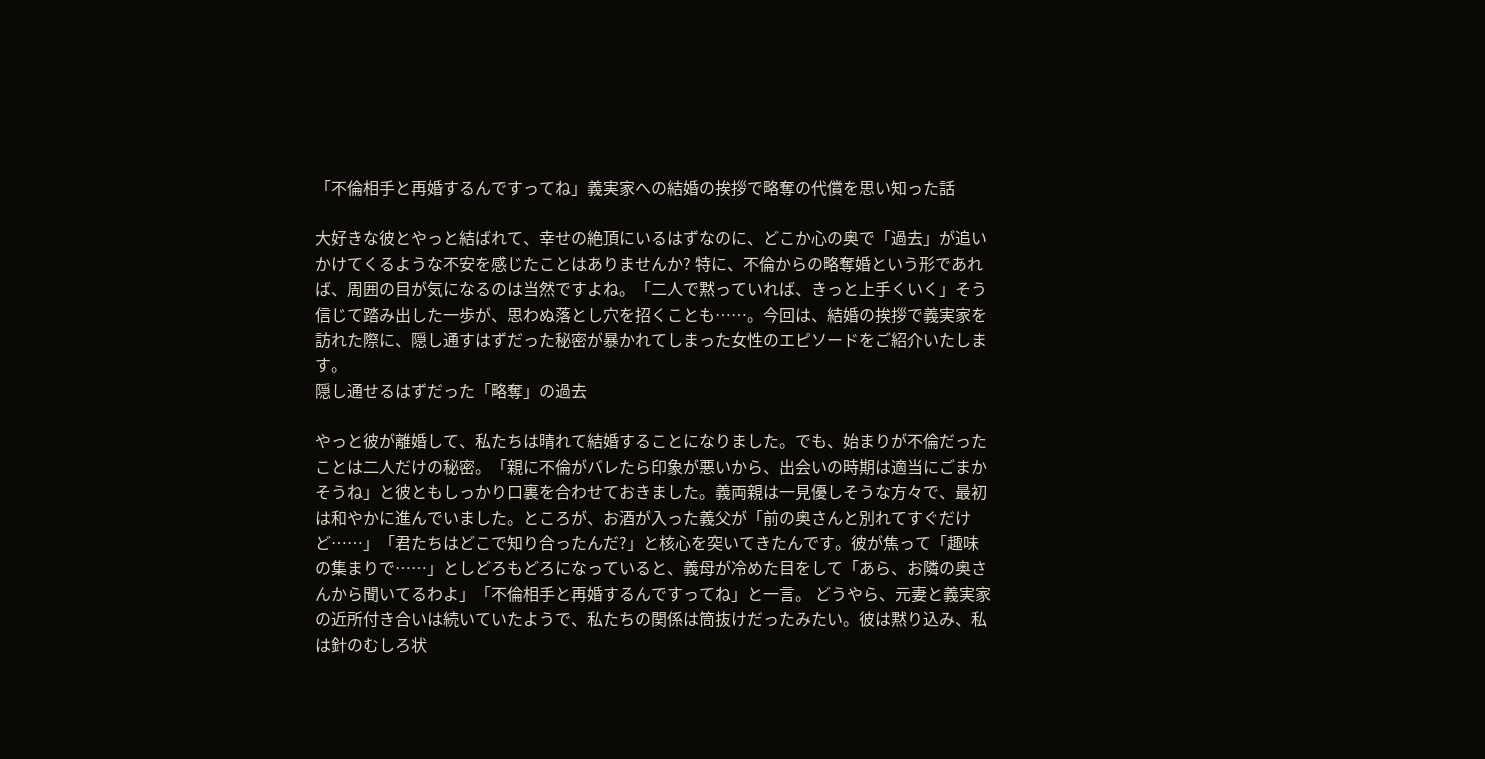「不倫相手と再婚するんですってね」義実家への結婚の挨拶で略奪の代償を思い知った話

大好きな彼とやっと結ばれて、幸せの絶頂にいるはずなのに、どこか心の奥で「過去」が追いかけてくるような不安を感じたことはありませんか? 特に、不倫からの略奪婚という形であれば、周囲の目が気になるのは当然ですよね。「二人で黙っていれば、きっと上手くいく」そう信じて踏み出した一歩が、思わぬ落とし穴を招くことも……。今回は、結婚の挨拶で義実家を訪れた際に、隠し通すはずだった秘密が暴かれてしまった女性のエピソードをご紹介いたします。
隠し通せるはずだった「略奪」の過去

やっと彼が離婚して、私たちは晴れて結婚することになりました。でも、始まりが不倫だったことは二人だけの秘密。「親に不倫がバレたら印象が悪いから、出会いの時期は適当にごまかそうね」と彼ともしっかり口裏を合わせておきました。義両親は一見優しそうな方々で、最初は和やかに進んでいました。ところが、お酒が入った義父が「前の奥さんと別れてすぐだけど……」「君たちはどこで知り合ったんだ?」と核心を突いてきたんです。彼が焦って「趣味の集まりで……」としどろもどろになっていると、義母が冷めた目をして「あら、お隣の奥さんから聞いてるわよ」「不倫相手と再婚するんですってね」と一言。 どうやら、元妻と義実家の近所付き合いは続いていたようで、私たちの関係は筒抜けだったみたい。彼は黙り込み、私は針のむしろ状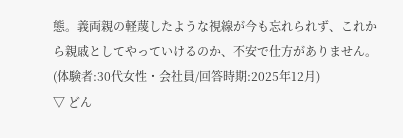態。義両親の軽蔑したような視線が今も忘れられず、これから親戚としてやっていけるのか、不安で仕方がありません。(体験者:30代女性・会社員/回答時期:2025年12月)
▽ どん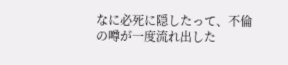なに必死に隠したって、不倫の噂が一度流れ出した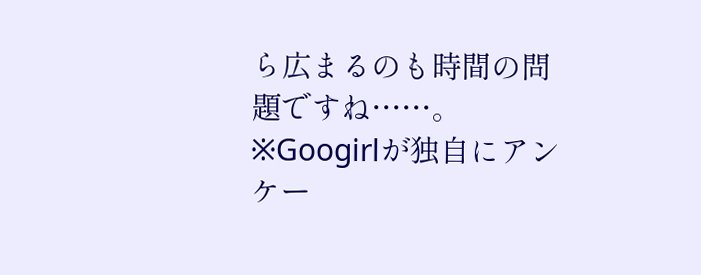ら広まるのも時間の問題ですね……。
※Googirlが独自にアンケー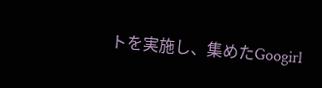トを実施し、集めたGoogirl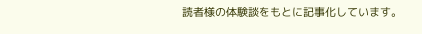読者様の体験談をもとに記事化しています。